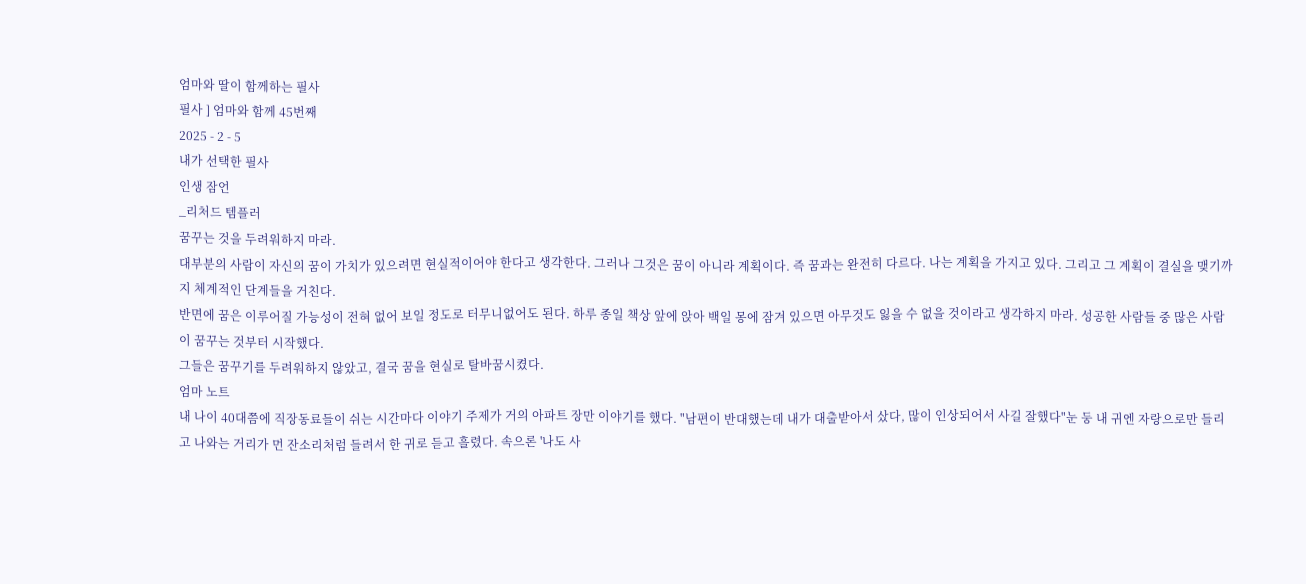엄마와 딸이 함께하는 필사
필사 ] 엄마와 함께 45번째
2025 - 2 - 5
내가 선택한 필사
인생 잠언
_리처드 템플러
꿈꾸는 것을 두려워하지 마라.
대부분의 사람이 자신의 꿈이 가치가 있으려면 현실적이어야 한다고 생각한다. 그러나 그것은 꿈이 아니라 계획이다. 즉 꿈과는 완전히 다르다. 나는 계획을 가지고 있다. 그리고 그 계획이 결실을 맺기까지 체계적인 단계들을 거친다.
반면에 꿈은 이루어질 가능성이 전혀 없어 보일 정도로 터무니없어도 된다. 하루 종일 책상 앞에 앉아 백일 몽에 잠겨 있으면 아무것도 잃을 수 없을 것이라고 생각하지 마라. 성공한 사람들 중 많은 사람이 꿈꾸는 것부터 시작했다.
그들은 꿈꾸기를 두려워하지 않았고, 결국 꿈을 현실로 탈바꿈시켰다.
엄마 노트
내 나이 40대쯤에 직장동료들이 쉬는 시간마다 이야기 주제가 거의 아파트 장만 이야기를 했다. "남편이 반대했는데 내가 대출받아서 샀다, 많이 인상되어서 사길 잘했다"눈 둥 내 귀엔 자랑으로만 들리고 나와는 거리가 먼 잔소리처럼 들려서 한 귀로 듣고 흘렸다. 속으론 '나도 사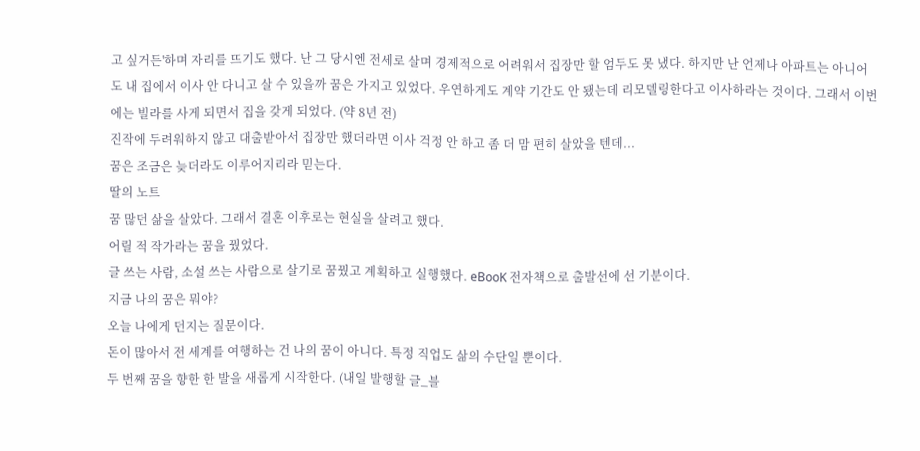고 싶거든'하며 자리를 뜨기도 했다. 난 그 당시엔 전세로 살며 경제적으로 어려워서 집장만 할 엄두도 못 냈다. 하지만 난 언제나 아파트는 아니어도 내 집에서 이사 안 다니고 살 수 있을까 꿈은 가지고 있었다. 우연하게도 계약 기간도 안 됐는데 리모델링한다고 이사하라는 것이다. 그래서 이번에는 빌라를 사게 되면서 집을 갖게 되었다. (약 8년 전)
진작에 두려워하지 않고 대출받아서 집장만 했더라면 이사 걱정 안 하고 좀 더 맘 편히 살았을 텐데...
꿈은 조금은 늦더라도 이루어지리라 믿는다.
딸의 노트
꿈 많던 삶을 살았다. 그래서 결혼 이후로는 현실을 살려고 했다.
어릴 적 작가라는 꿈을 꿨었다.
글 쓰는 사람, 소설 쓰는 사람으로 살기로 꿈꿨고 계획하고 실행했다. eBooK 전자책으로 출발선에 선 기분이다.
지금 나의 꿈은 뭐야?
오늘 나에게 던지는 질문이다.
돈이 많아서 전 세계를 여행하는 건 나의 꿈이 아니다. 특정 직업도 삶의 수단일 뿐이다.
두 번째 꿈을 향한 한 발을 새롭게 시작한다. (내일 발행할 글_블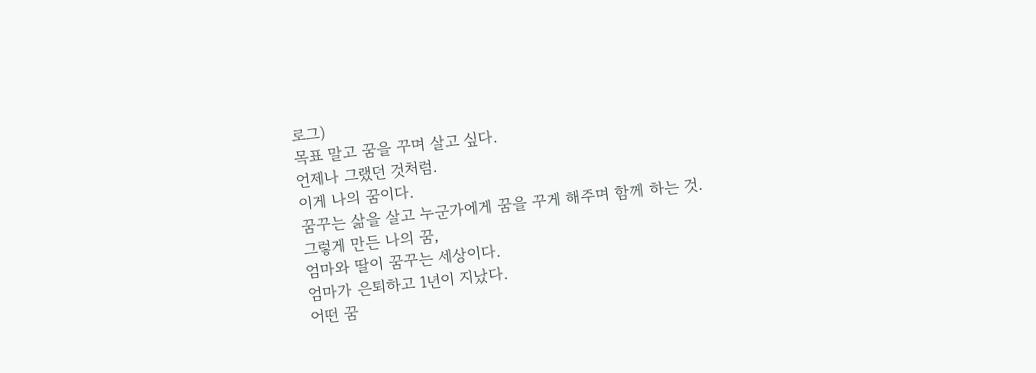로그)
목표 말고 꿈을 꾸며 살고 싶다.
언제나 그랬던 것처럼.
이게 나의 꿈이다.
꿈꾸는 삶을 살고 누군가에게 꿈을 꾸게 해주며 함께 하는 것.
그렇게 만든 나의 꿈,
엄마와 딸이 꿈꾸는 세상이다.
엄마가 은퇴하고 1년이 지났다.
어떤 꿈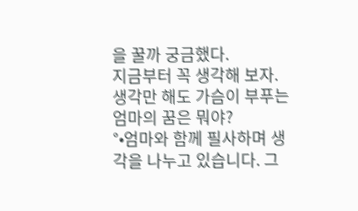을 꿀까 궁금했다.
지금부터 꼭 생각해 보자.
생각만 해도 가슴이 부푸는
엄마의 꿈은 뭐야?
°•엄마와 함께 필사하며 생각을 나누고 있습니다. 그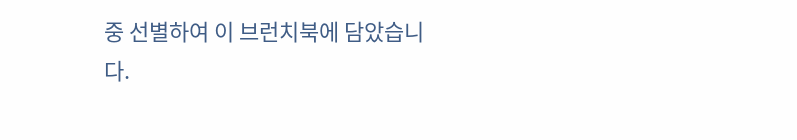중 선별하여 이 브런치북에 담았습니다.